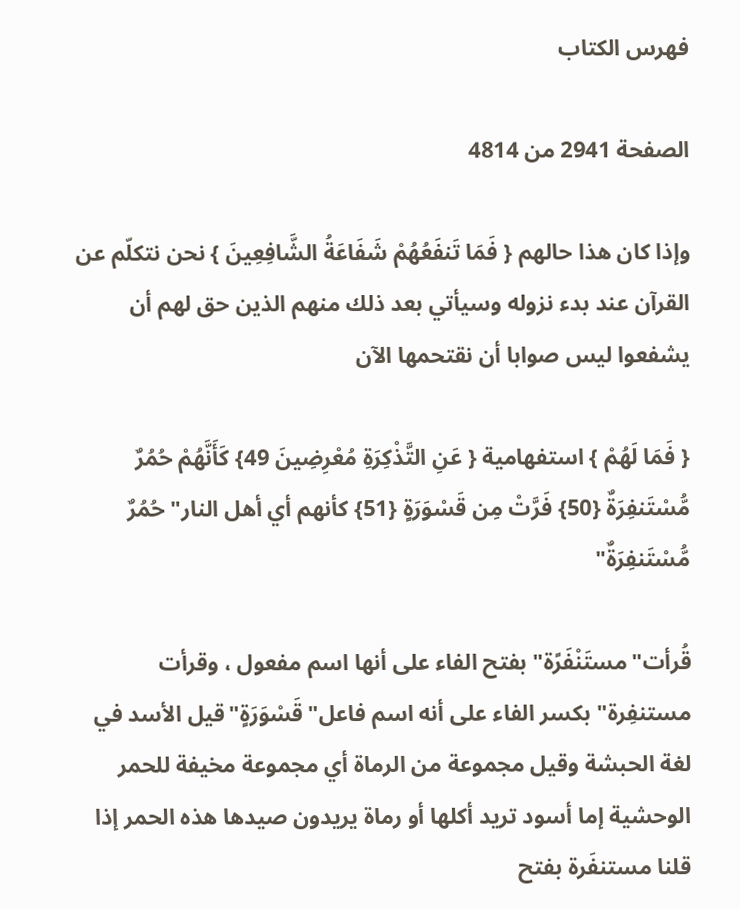فهرس الكتاب

الصفحة 2941 من 4814

وإذا كان هذا حالهم { فَمَا تَنفَعُهُمْ شَفَاعَةُ الشَّافِعِينَ } نحن نتكلّم عن القرآن عند بدء نزوله وسيأتي بعد ذلك منهم الذين حق لهم أن يشفعوا ليس صوابا أن نقتحمها الآن

{ فَمَا لَهُمْ } استفهامية { عَنِ التَّذْكِرَةِ مُعْرِضِينَ 49} كَأَنَّهُمْ حُمُرٌ مُّسْتَنفِرَةٌ {50} فَرَّتْ مِن قَسْوَرَةٍ {51} كأنهم أي أهل النار"حُمُرٌ مُّسْتَنفِرَةٌ"

قُرأت"مستَنْفَرًة" بفتح الفاء على أنها اسم مفعول ، وقرأت مستنفِرة" بكسر الفاء على أنه اسم فاعل"قَسْوَرَةٍ"قيل الأسد في لغة الحبشة وقيل مجموعة من الرماة أي مجموعة مخيفة للحمر الوحشية إما أسود تريد أكلها أو رماة يريدون صيدها هذه الحمر إذا قلنا مستنفَرة بفتح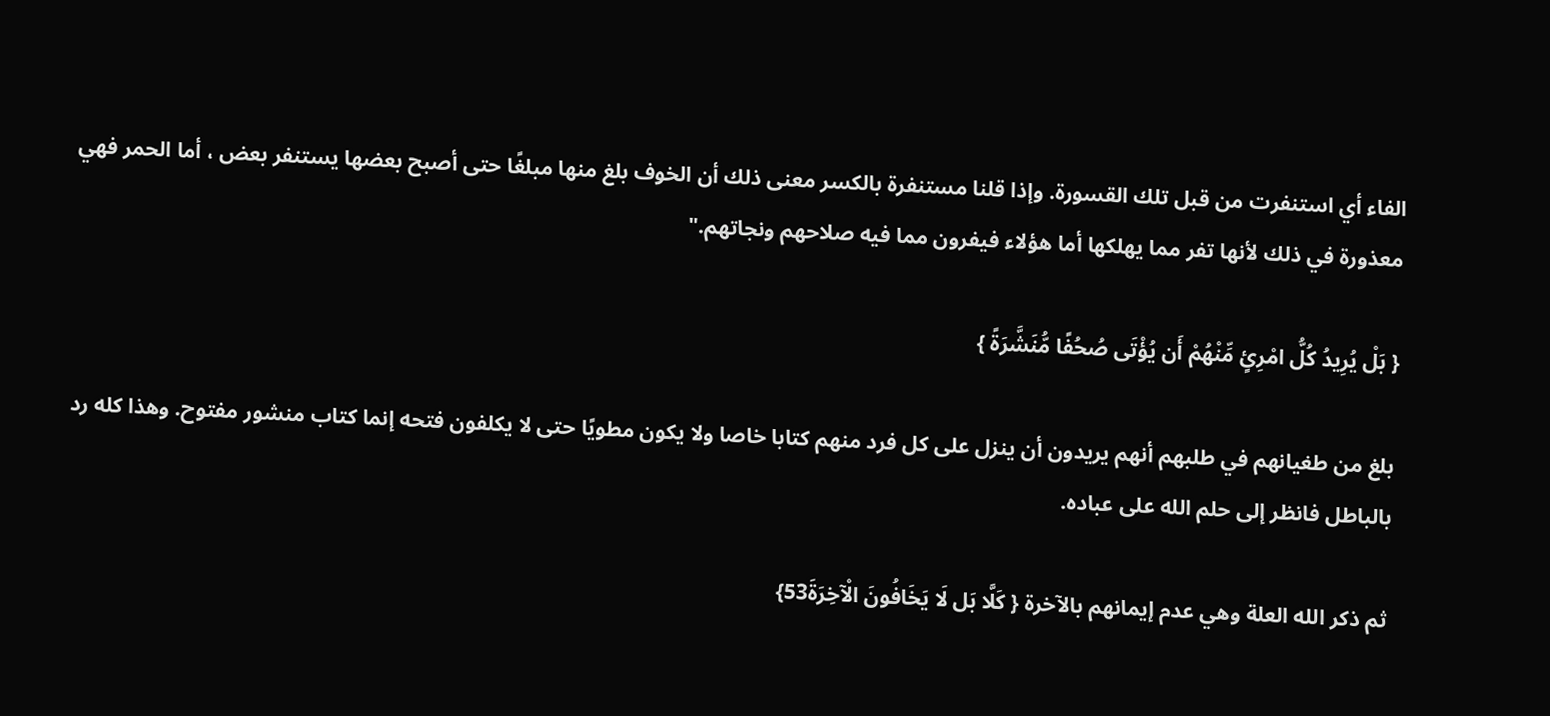الفاء أي استنفرت من قبل تلك القسورة. وإذا قلنا مستنفرة بالكسر معنى ذلك أن الخوف بلغ منها مبلغًا حتى أصبح بعضها يستنفر بعض ، أما الحمر فهي معذورة في ذلك لأنها تفر مما يهلكها أما هؤلاء فيفرون مما فيه صلاحهم ونجاتهم."

{ بَلْ يُرِيدُ كُلُّ امْرِئٍ مِّنْهُمْ أَن يُؤْتَى صُحُفًا مُّنَشَّرَةً }

بلغ من طغيانهم في طلبهم أنهم يريدون أن ينزل على كل فرد منهم كتابا خاصا ولا يكون مطويًا حتى لا يكلفون فتحه إنما كتاب منشور مفتوح. وهذا كله رد بالباطل فانظر إلى حلم الله على عباده.

ثم ذكر الله العلة وهي عدم إيمانهم بالآخرة { كَلَّا بَل لَا يَخَافُونَ الْآخِرَةَ53}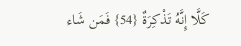كَلَّا إِنَّهُ تَذْكِرَةٌ {54} فَمَن شَاء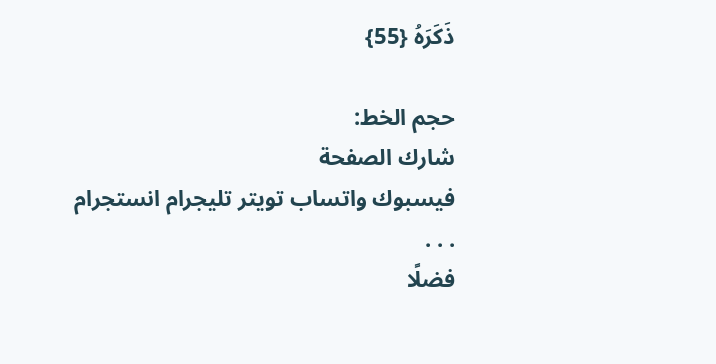ذَكَرَهُ {55}

حجم الخط:
شارك الصفحة
فيسبوك واتساب تويتر تليجرام انستجرام
. . .
فضلًا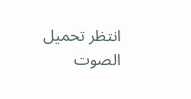انتظر تحميل الصوت